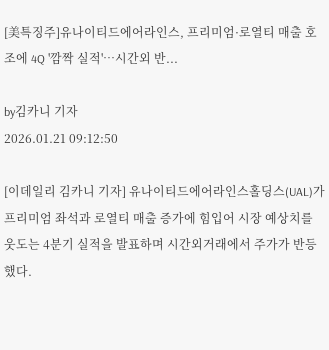[美특징주]유나이티드에어라인스, 프리미엄·로열티 매출 호조에 4Q '깜짝 실적'…시간외 반...

by김카니 기자
2026.01.21 09:12:50

[이데일리 김카니 기자] 유나이티드에어라인스홀딩스(UAL)가 프리미엄 좌석과 로열티 매출 증가에 힘입어 시장 예상치를 웃도는 4분기 실적을 발표하며 시간외거래에서 주가가 반등했다.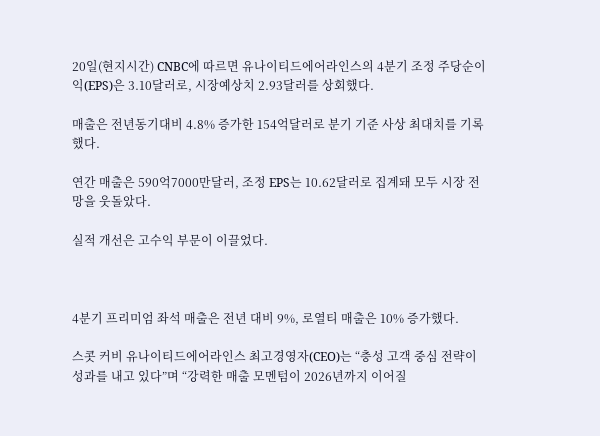20일(현지시간) CNBC에 따르면 유나이티드에어라인스의 4분기 조정 주당순이익(EPS)은 3.10달러로, 시장예상치 2.93달러를 상회했다.

매출은 전년동기대비 4.8% 증가한 154억달러로 분기 기준 사상 최대치를 기록했다.

연간 매출은 590억7000만달러, 조정 EPS는 10.62달러로 집계돼 모두 시장 전망을 웃돌았다.

실적 개선은 고수익 부문이 이끌었다.



4분기 프리미엄 좌석 매출은 전년 대비 9%, 로열티 매출은 10% 증가했다.

스콧 커비 유나이티드에어라인스 최고경영자(CEO)는 “충성 고객 중심 전략이 성과를 내고 있다”며 “강력한 매출 모멘텀이 2026년까지 이어질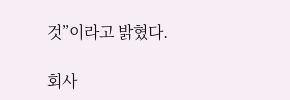것”이라고 밝혔다.

회사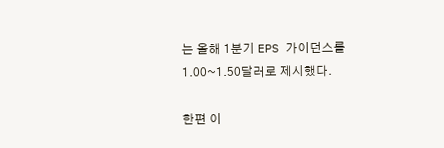는 올해 1분기 EPS 가이던스를 1.00~1.50달러로 제시했다.

한편 이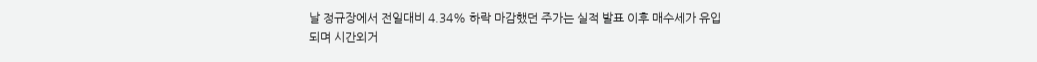날 정규장에서 전일대비 4.34% 하락 마감했던 주가는 실적 발표 이후 매수세가 유입되며 시간외거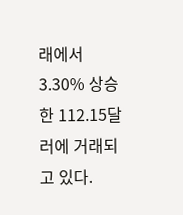래에서 3.30% 상승한 112.15달러에 거래되고 있다.